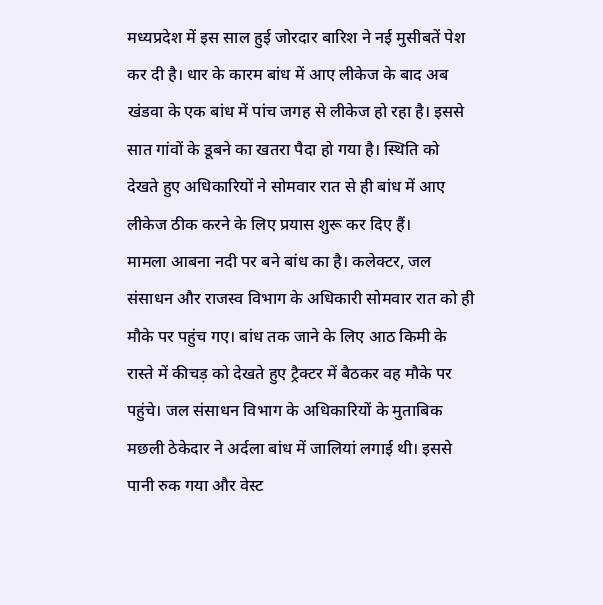मध्यप्रदेश में इस साल हुई जोरदार बारिश ने नई मुसीबतें पेश कर दी है। धार के कारम बांध में आए लीकेज के बाद अब खंडवा के एक बांध में पांच जगह से लीकेज हो रहा है। इससे सात गांवों के डूबने का खतरा पैदा हो गया है। स्थिति को देखते हुए अधिकारियों ने सोमवार रात से ही बांध में आए लीकेज ठीक करने के लिए प्रयास शुरू कर दिए हैं।
मामला आबना नदी पर बने बांध का है। कलेक्टर, जल संसाधन और राजस्व विभाग के अधिकारी सोमवार रात को ही मौके पर पहुंच गए। बांध तक जाने के लिए आठ किमी के रास्ते में कीचड़ को देखते हुए ट्रैक्टर में बैठकर वह मौके पर पहुंचे। जल संसाधन विभाग के अधिकारियों के मुताबिक मछली ठेकेदार ने अर्दला बांध में जालियां लगाई थी। इससे पानी रुक गया और वेस्ट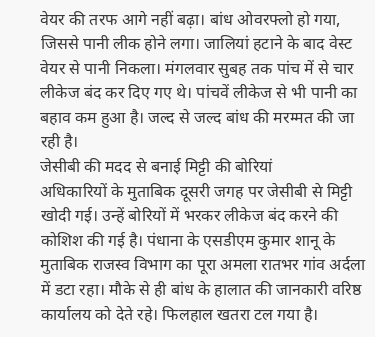वेयर की तरफ आगे नहीं बढ़ा। बांध ओवरफ्लो हो गया, जिससे पानी लीक होने लगा। जालियां हटाने के बाद वेस्ट वेयर से पानी निकला। मंगलवार सुबह तक पांच में से चार लीकेज बंद कर दिए गए थे। पांचवें लीकेज से भी पानी का बहाव कम हुआ है। जल्द से जल्द बांध की मरम्मत की जा रही है।
जेसीबी की मदद से बनाई मिट्टी की बोरियां
अधिकारियों के मुताबिक दूसरी जगह पर जेसीबी से मिट्टी खोदी गई। उन्हें बोरियों में भरकर लीकेज बंद करने की कोशिश की गई है। पंधाना के एसडीएम कुमार शानू के मुताबिक राजस्व विभाग का पूरा अमला रातभर गांव अर्दला में डटा रहा। मौके से ही बांध के हालात की जानकारी वरिष्ठ कार्यालय को देते रहे। फिलहाल खतरा टल गया है।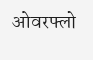ओवरफ्लो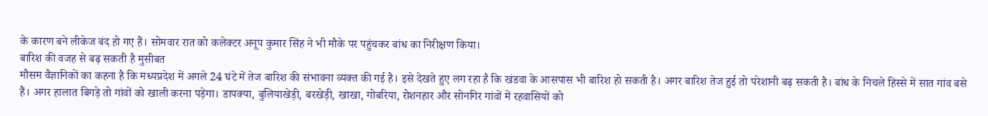के कारण बने लीकेज बंद हो गए हैं। सोमवार रात को कलेक्टर अनूप कुमार सिंह ने भी मौके पर पहुंचकर बांध का निरीक्षण किया।
बारिश की वजह से बढ़ सकती है मुसीबत
मौसम वैज्ञानिकों का कहना है कि मध्यप्रदेश में अगले 24 घंटे में तेज बारिश की संभावना व्यक्त की गई है। इसे देखते हुए लग रहा है कि खंडवा के आसपास भी बारिश हो सकती है। अगर बारिश तेज हुई तो परेशानी बढ़ सकती है। बांध के निचले हिस्से में सात गांव बसे हैं। अगर हालात बिगड़े तो गांवों को खाली करना पड़ेगा। डापक्या, बुलियाखेड़ी, बरखेड़ी, खाखा, गोबरिया, रोशनहार और सोनगिर गांवों में रहवासियों को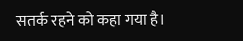सतर्क रहने को कहा गया है।